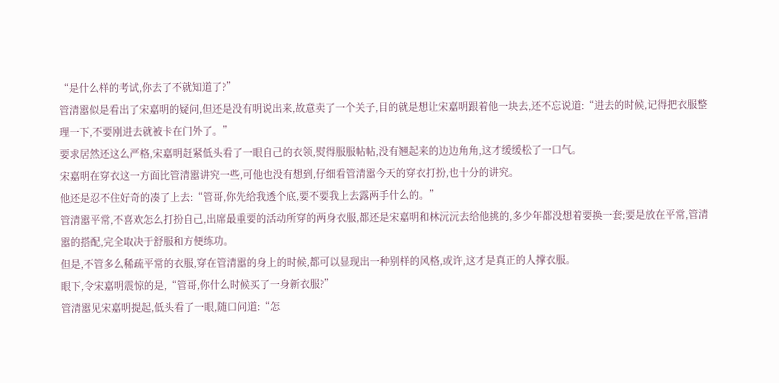“是什么样的考试,你去了不就知道了?”
管清嚣似是看出了宋嘉明的疑问,但还是没有明说出来,故意卖了一个关子,目的就是想让宋嘉明跟着他一块去,还不忘说道:“进去的时候,记得把衣服整理一下,不要刚进去就被卡在门外了。”
要求居然还这么严格,宋嘉明赶紧低头看了一眼自己的衣领,熨得服服帖帖,没有翘起来的边边角角,这才缓缓松了一口气。
宋嘉明在穿衣这一方面比管清嚣讲究一些,可他也没有想到,仔细看管清嚣今天的穿衣打扮,也十分的讲究。
他还是忍不住好奇的凑了上去:“管哥,你先给我透个底,要不要我上去露两手什么的。”
管清嚣平常,不喜欢怎么打扮自己,出席最重要的活动所穿的两身衣服,都还是宋嘉明和林沅沅去给他挑的,多少年都没想着要换一套;要是放在平常,管清嚣的搭配,完全取决于舒服和方便练功。
但是,不管多么稀疏平常的衣服,穿在管清嚣的身上的时候,都可以显现出一种别样的风格,或许,这才是真正的人撑衣服。
眼下,令宋嘉明震惊的是,“管哥,你什么时候买了一身新衣服?”
管清嚣见宋嘉明提起,低头看了一眼,随口问道:“怎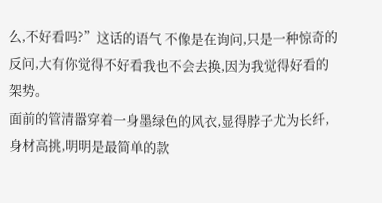么,不好看吗?”这话的语气 不像是在询问,只是一种惊奇的反问,大有你觉得不好看我也不会去换,因为我觉得好看的架势。
面前的管清嚣穿着一身墨绿色的风衣,显得脖子尤为长纤,身材高挑,明明是最简单的款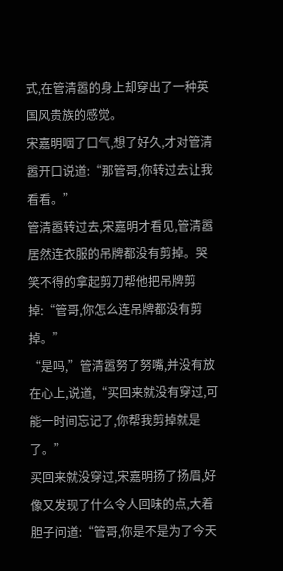式,在管清嚣的身上却穿出了一种英国风贵族的感觉。
宋嘉明咽了口气,想了好久,才对管清嚣开口说道:“那管哥,你转过去让我看看。”
管清嚣转过去,宋嘉明才看见,管清嚣居然连衣服的吊牌都没有剪掉。哭笑不得的拿起剪刀帮他把吊牌剪掉:“管哥,你怎么连吊牌都没有剪掉。”
“是吗,”管清嚣努了努嘴,并没有放在心上,说道,“买回来就没有穿过,可能一时间忘记了,你帮我剪掉就是了。”
买回来就没穿过,宋嘉明扬了扬眉,好像又发现了什么令人回味的点,大着胆子问道:“管哥,你是不是为了今天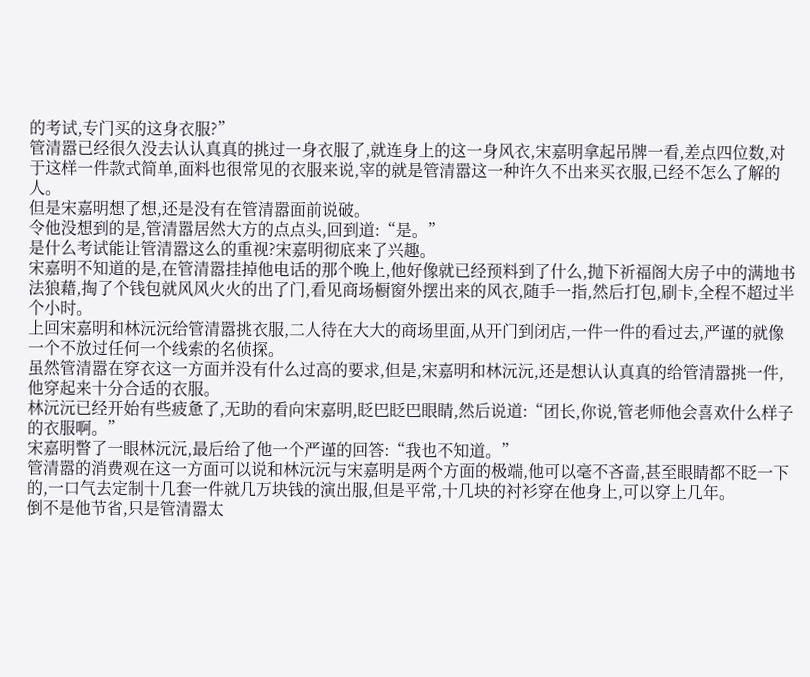的考试,专门买的这身衣服?”
管清嚣已经很久没去认认真真的挑过一身衣服了,就连身上的这一身风衣,宋嘉明拿起吊牌一看,差点四位数,对于这样一件款式简单,面料也很常见的衣服来说,宰的就是管清嚣这一种许久不出来买衣服,已经不怎么了解的人。
但是宋嘉明想了想,还是没有在管清嚣面前说破。
令他没想到的是,管清嚣居然大方的点点头,回到道:“是。”
是什么考试能让管清嚣这么的重视?宋嘉明彻底来了兴趣。
宋嘉明不知道的是,在管清嚣挂掉他电话的那个晚上,他好像就已经预料到了什么,抛下祈福阁大房子中的满地书法狼藉,掏了个钱包就风风火火的出了门,看见商场橱窗外摆出来的风衣,随手一指,然后打包,刷卡,全程不超过半个小时。
上回宋嘉明和林沅沅给管清嚣挑衣服,二人待在大大的商场里面,从开门到闭店,一件一件的看过去,严谨的就像一个不放过任何一个线索的名侦探。
虽然管清嚣在穿衣这一方面并没有什么过高的要求,但是,宋嘉明和林沅沅,还是想认认真真的给管清嚣挑一件,他穿起来十分合适的衣服。
林沅沅已经开始有些疲惫了,无助的看向宋嘉明,眨巴眨巴眼睛,然后说道:“团长,你说,管老师他会喜欢什么样子的衣服啊。”
宋嘉明瞥了一眼林沅沅,最后给了他一个严谨的回答:“我也不知道。”
管清嚣的消费观在这一方面可以说和林沅沅与宋嘉明是两个方面的极端,他可以毫不吝啬,甚至眼睛都不眨一下的,一口气去定制十几套一件就几万块钱的演出服,但是平常,十几块的衬衫穿在他身上,可以穿上几年。
倒不是他节省,只是管清嚣太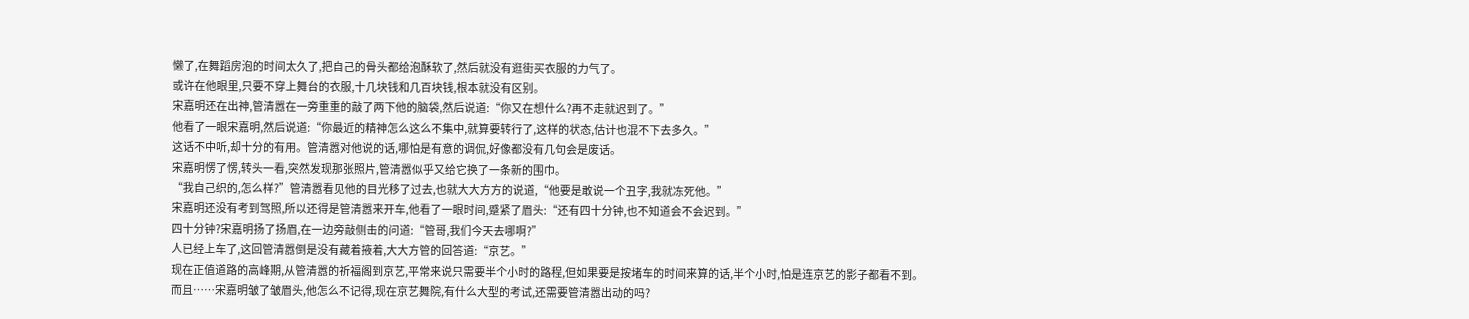懒了,在舞蹈房泡的时间太久了,把自己的骨头都给泡酥软了,然后就没有逛街买衣服的力气了。
或许在他眼里,只要不穿上舞台的衣服,十几块钱和几百块钱,根本就没有区别。
宋嘉明还在出神,管清嚣在一旁重重的敲了两下他的脑袋,然后说道:“你又在想什么?再不走就迟到了。”
他看了一眼宋嘉明,然后说道:“你最近的精神怎么这么不集中,就算要转行了,这样的状态,估计也混不下去多久。”
这话不中听,却十分的有用。管清嚣对他说的话,哪怕是有意的调侃,好像都没有几句会是废话。
宋嘉明愣了愣,转头一看,突然发现那张照片,管清嚣似乎又给它换了一条新的围巾。
“我自己织的,怎么样?”管清嚣看见他的目光移了过去,也就大大方方的说道,“他要是敢说一个丑字,我就冻死他。”
宋嘉明还没有考到驾照,所以还得是管清嚣来开车,他看了一眼时间,蹙紧了眉头:“还有四十分钟,也不知道会不会迟到。”
四十分钟?宋嘉明扬了扬眉,在一边旁敲侧击的问道:“管哥,我们今天去哪啊?”
人已经上车了,这回管清嚣倒是没有藏着掖着,大大方管的回答道:“京艺。”
现在正值道路的高峰期,从管清嚣的祈福阁到京艺,平常来说只需要半个小时的路程,但如果要是按堵车的时间来算的话,半个小时,怕是连京艺的影子都看不到。
而且……宋嘉明皱了皱眉头,他怎么不记得,现在京艺舞院,有什么大型的考试,还需要管清嚣出动的吗?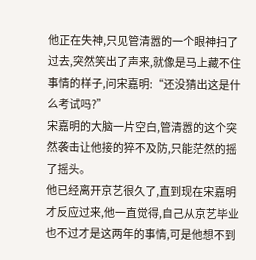他正在失神,只见管清嚣的一个眼神扫了过去,突然笑出了声来,就像是马上藏不住事情的样子,问宋嘉明:“还没猜出这是什么考试吗?”
宋嘉明的大脑一片空白,管清嚣的这个突然袭击让他接的猝不及防,只能茫然的摇了摇头。
他已经离开京艺很久了,直到现在宋嘉明才反应过来,他一直觉得,自己从京艺毕业也不过才是这两年的事情,可是他想不到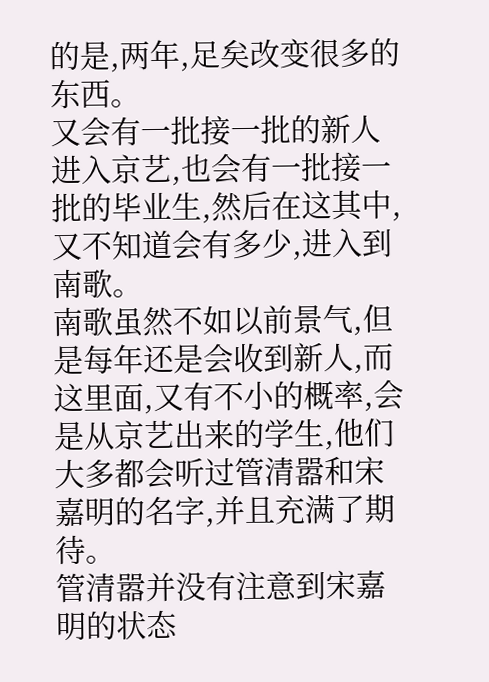的是,两年,足矣改变很多的东西。
又会有一批接一批的新人进入京艺,也会有一批接一批的毕业生,然后在这其中,又不知道会有多少,进入到南歌。
南歌虽然不如以前景气,但是每年还是会收到新人,而这里面,又有不小的概率,会是从京艺出来的学生,他们大多都会听过管清嚣和宋嘉明的名字,并且充满了期待。
管清嚣并没有注意到宋嘉明的状态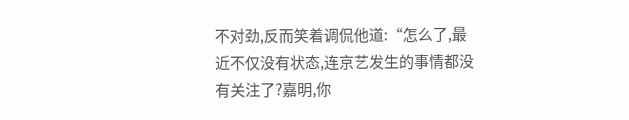不对劲,反而笑着调侃他道:“怎么了,最近不仅没有状态,连京艺发生的事情都没有关注了?嘉明,你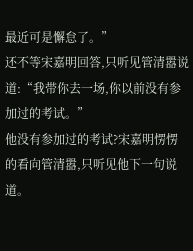最近可是懈怠了。”
还不等宋嘉明回答,只听见管清嚣说道:“我带你去一场,你以前没有参加过的考试。”
他没有参加过的考试?宋嘉明愣愣的看向管清嚣,只听见他下一句说道。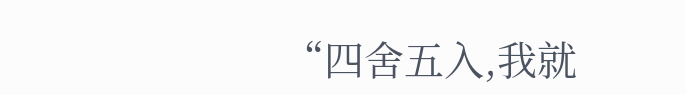“四舍五入,我就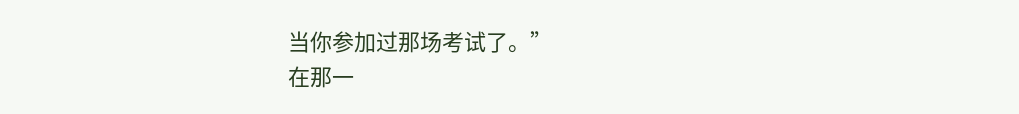当你参加过那场考试了。”
在那一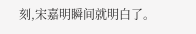刻,宋嘉明瞬间就明白了。